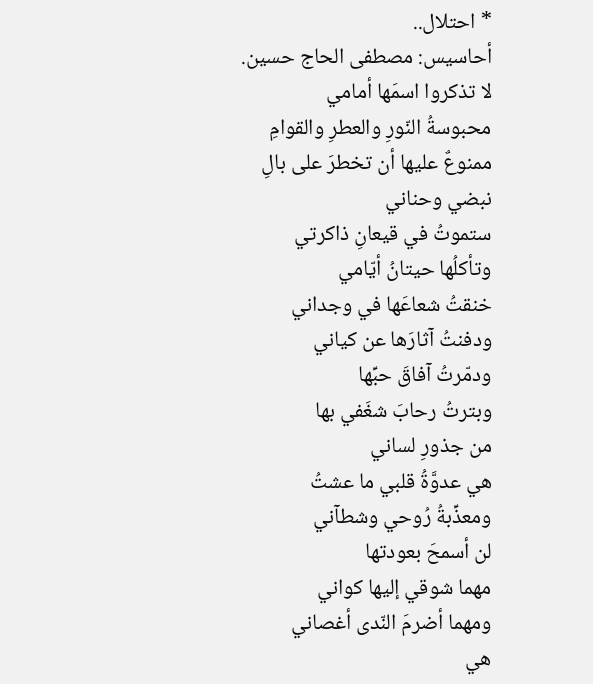* احتلال..
أحاسيس: مصطفى الحاج حسين.
لا تذكروا اسمَها أمامي
محبوسةُ النّورِ والعطرِ والقوامِ
ممنوعٌ عليها أن تخطرَ على بالِ
نبضي وحناني
ستموتُ في قيعانِ ذاكرتي
وتأكلُها حيتانُ أيّامي
خنقتُ شعاعَها في وجداني
ودفنتُ آثارَها عن كياني
ودمّرتُ آفاقَ حبِّها
وبترتُ رحابَ شغَفي بها
من جذورِ لساني
هي عدوَّةُ قلبي ما عشتُ
ومعذِّبةُ رُوحي وشطآني
لن أسمحَ بعودتها
مهما شوقي إليها كواني
ومهما أضرمَ النّدى أغصاني
هي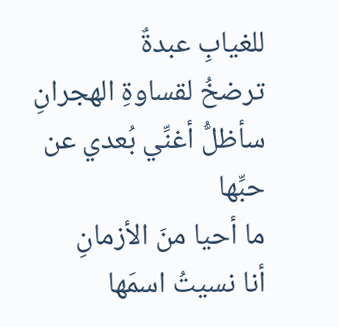للغيابِ عبدةٌ
ترضخُ لقساوةِ الهجرانِ
سأظلُّ أغنِّي بُعدي عن حبِّها
ما أحيا منَ الأزمانِ
أنا نسيتُ اسمَها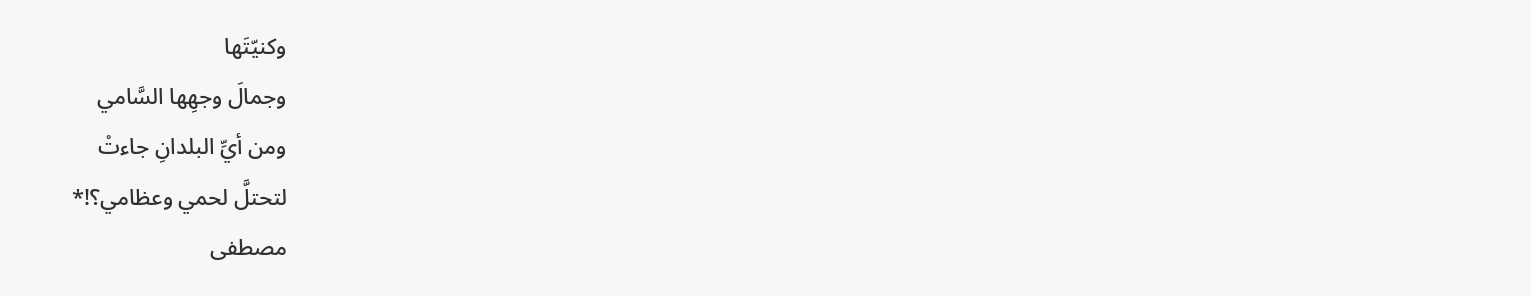وكنيّتَها
وجمالَ وجهِها السَّامي
ومن أيِّ البلدانِ جاءتْ
لتحتلَّ لحمي وعظامي؟!*
مصطفى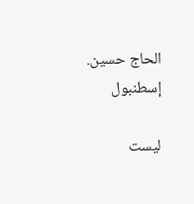الحاج حسين.
إسطنبول

ليست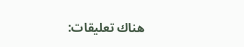هناك تعليقات: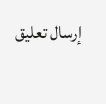إرسال تعليق